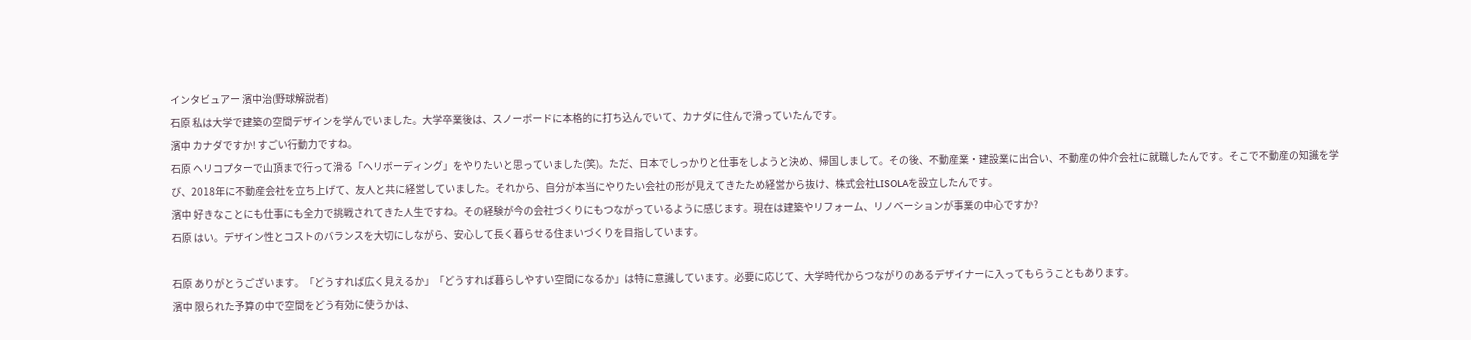インタビュアー 濱中治(野球解説者)
石原 私は大学で建築の空間デザインを学んでいました。大学卒業後は、スノーボードに本格的に打ち込んでいて、カナダに住んで滑っていたんです。
濱中 カナダですか! すごい行動力ですね。
石原 ヘリコプターで山頂まで行って滑る「ヘリボーディング」をやりたいと思っていました(笑)。ただ、日本でしっかりと仕事をしようと決め、帰国しまして。その後、不動産業・建設業に出合い、不動産の仲介会社に就職したんです。そこで不動産の知識を学び、2018年に不動産会社を立ち上げて、友人と共に経営していました。それから、自分が本当にやりたい会社の形が見えてきたため経営から抜け、株式会社LISOLAを設立したんです。
濱中 好きなことにも仕事にも全力で挑戦されてきた人生ですね。その経験が今の会社づくりにもつながっているように感じます。現在は建築やリフォーム、リノベーションが事業の中心ですか?
石原 はい。デザイン性とコストのバランスを大切にしながら、安心して長く暮らせる住まいづくりを目指しています。

石原 ありがとうございます。「どうすれば広く見えるか」「どうすれば暮らしやすい空間になるか」は特に意識しています。必要に応じて、大学時代からつながりのあるデザイナーに入ってもらうこともあります。
濱中 限られた予算の中で空間をどう有効に使うかは、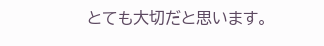とても大切だと思います。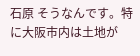石原 そうなんです。特に大阪市内は土地が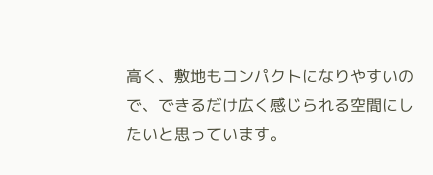高く、敷地もコンパクトになりやすいので、できるだけ広く感じられる空間にしたいと思っています。